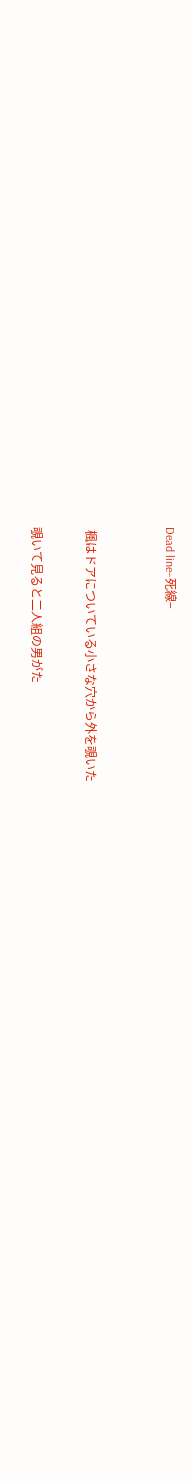Dead line−死線−


 楓はドアについている小さな穴から外を覗いた

覗いて見ると二人組の男がた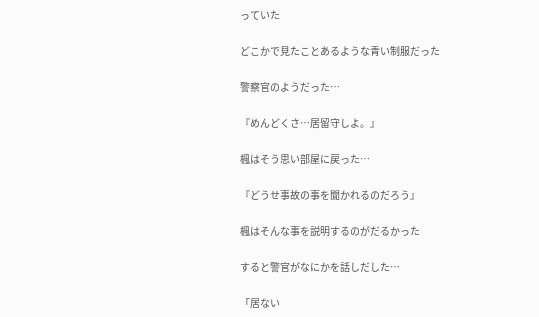っていた

どこかで見たことあるような青い制服だった

警察官のようだった…

『めんどくさ…居留守しよ。』

楓はそう思い部屋に戻った…

『どうせ事故の事を聞かれるのだろう』

楓はそんな事を説明するのがだるかった

すると警官がなにかを話しだした…

「居ない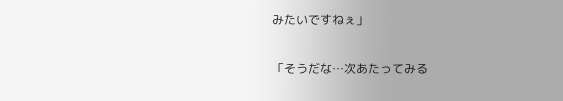みたいですねぇ」

「そうだな…次あたってみる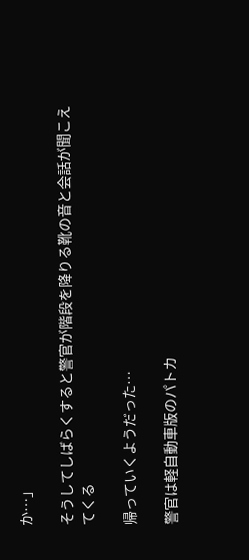か…」

そうしてしばらくすると警官が階段を降りる靴の音と会話が聞こえてくる

帰っていくようだった…

警官は軽自動車版のパトカ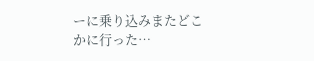ーに乗り込みまたどこかに行った…